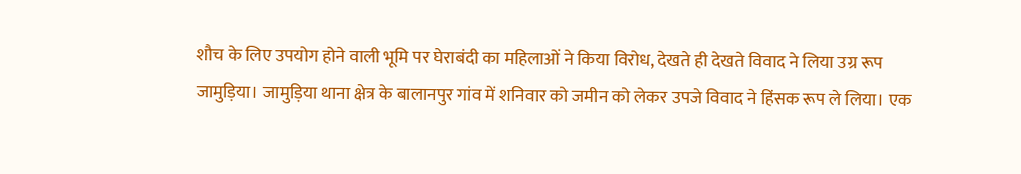शौच के लिए उपयोग होने वाली भूमि पर घेराबंदी का महिलाओं ने किया विरोध, देखते ही देखते विवाद ने लिया उग्र रूप
जामुड़िया। जामुड़िया थाना क्षेत्र के बालानपुर गांव में शनिवार को जमीन को लेकर उपजे विवाद ने हिंसक रूप ले लिया। एक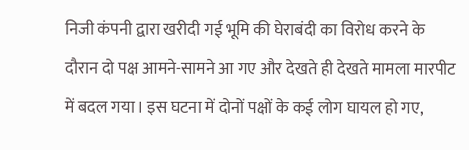निजी कंपनी द्वारा खरीदी गई भूमि की घेराबंदी का विरोध करने के दौरान दो पक्ष आमने-सामने आ गए और देखते ही देखते मामला मारपीट में बदल गया। इस घटना में दोनों पक्षों के कई लोग घायल हो गए,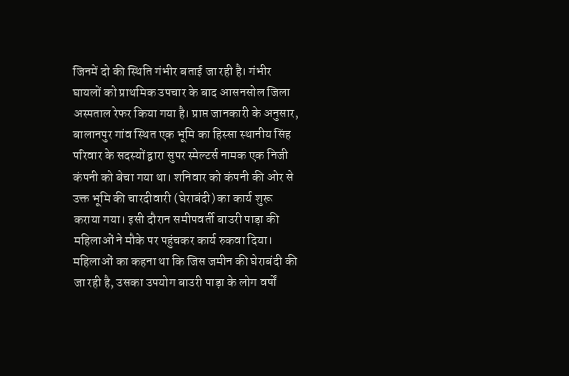जिनमें दो की स्थिति गंभीर बताई जा रही है। गंभीर घायलों को प्राथमिक उपचार के बाद आसनसोल जिला अस्पताल रेफर किया गया है। प्राप्त जानकारी के अनुसार, बालानपुर गांव स्थित एक भूमि का हिस्सा स्थानीय सिंह परिवार के सदस्यों द्वारा सुपर स्मेल्टर्स नामक एक निजी कंपनी को बेचा गया था। शनिवार को कंपनी की ओर से उक्त भूमि की चारदीवारी (घेराबंदी) का कार्य शुरू कराया गया। इसी दौरान समीपवर्ती बाउरी पाड़ा की महिलाओं ने मौके पर पहुंचकर कार्य रुकवा दिया। महिलाओं का कहना था कि जिस जमीन की घेराबंदी की जा रही है, उसका उपयोग बाउरी पाड़ा के लोग वर्षों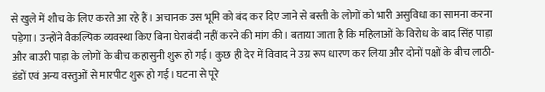से खुले में शौच के लिए करते आ रहे हैं। अचानक उस भूमि को बंद कर दिए जाने से बस्ती के लोगों को भारी असुविधा का सामना करना पड़ेगा। उन्होंने वैकल्पिक व्यवस्था किए बिना घेराबंदी नहीं करने की मांग की। बताया जाता है कि महिलाओं के विरोध के बाद सिंह पाड़ा और बाउरी पाड़ा के लोगों के बीच कहासुनी शुरू हो गई। कुछ ही देर में विवाद ने उग्र रूप धारण कर लिया और दोनों पक्षों के बीच लाठी-डंडों एवं अन्य वस्तुओं से मारपीट शुरू हो गई। घटना से पूरे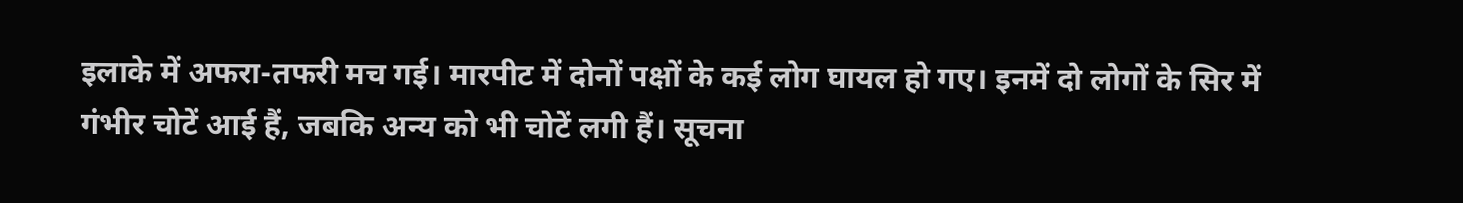इलाके में अफरा-तफरी मच गई। मारपीट में दोनों पक्षों के कई लोग घायल हो गए। इनमें दो लोगों के सिर में गंभीर चोटें आई हैं, जबकि अन्य को भी चोटें लगी हैं। सूचना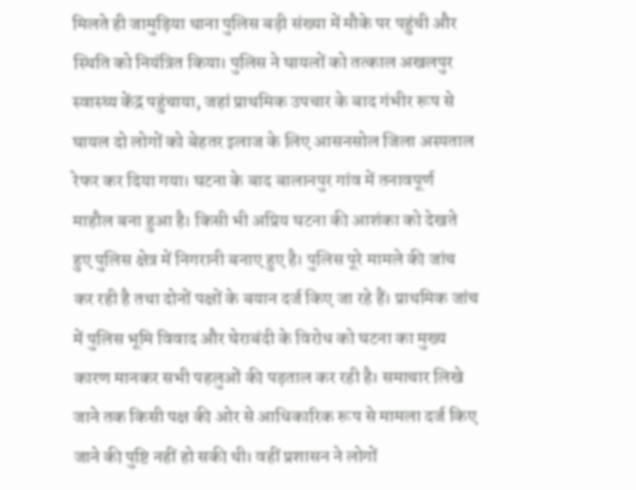मिलते ही जामुड़िया थाना पुलिस बड़ी संख्या में मौके पर पहुंची और स्थिति को नियंत्रित किया। पुलिस ने घायलों को तत्काल अखलपुर स्वास्थ्य केंद्र पहुंचाया, जहां प्राथमिक उपचार के बाद गंभीर रूप से घायल दो लोगों को बेहतर इलाज के लिए आसनसोल जिला अस्पताल रेफर कर दिया गया। घटना के बाद बालानपुर गांव में तनावपूर्ण माहौल बना हुआ है। किसी भी अप्रिय घटना की आशंका को देखते हुए पुलिस क्षेत्र में निगरानी बनाए हुए है। पुलिस पूरे मामले की जांच कर रही है तथा दोनों पक्षों के बयान दर्ज किए जा रहे हैं। प्राथमिक जांच में पुलिस भूमि विवाद और घेराबंदी के विरोध को घटना का मुख्य कारण मानकर सभी पहलुओं की पड़ताल कर रही है। समाचार लिखे जाने तक किसी पक्ष की ओर से आधिकारिक रूप से मामला दर्ज किए जाने की पुष्टि नहीं हो सकी थी। वहीं प्रशासन ने लोगों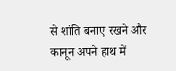से शांति बनाए रखने और कानून अपने हाथ में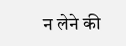न लेने की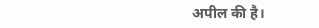अपील की है।